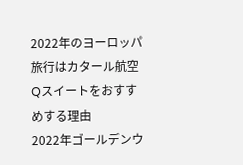2022年のヨーロッパ旅行はカタール航空Qスイートをおすすめする理由
2022年ゴールデンウ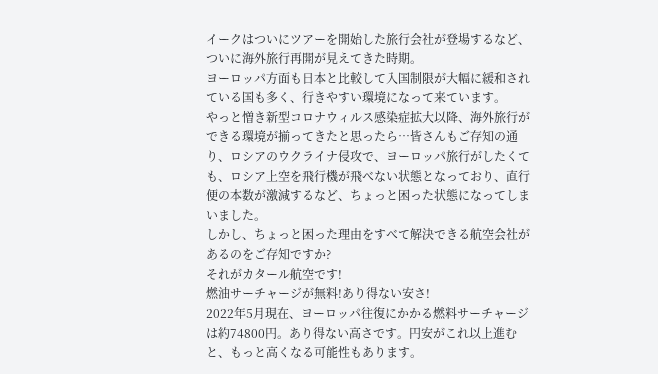イークはついにツアーを開始した旅行会社が登場するなど、ついに海外旅行再開が見えてきた時期。
ヨーロッパ方面も日本と比較して入国制限が大幅に緩和されている国も多く、行きやすい環境になって来ています。
やっと憎き新型コロナウィルス感染症拡大以降、海外旅行ができる環境が揃ってきたと思ったら…皆さんもご存知の通り、ロシアのウクライナ侵攻で、ヨーロッパ旅行がしたくても、ロシア上空を飛行機が飛べない状態となっており、直行便の本数が激減するなど、ちょっと困った状態になってしまいました。
しかし、ちょっと困った理由をすべて解決できる航空会社があるのをご存知ですか?
それがカタール航空です!
燃油サーチャージが無料!あり得ない安さ!
2022年5月現在、ヨーロッパ往復にかかる燃料サーチャージは約74800円。あり得ない高さです。円安がこれ以上進むと、もっと高くなる可能性もあります。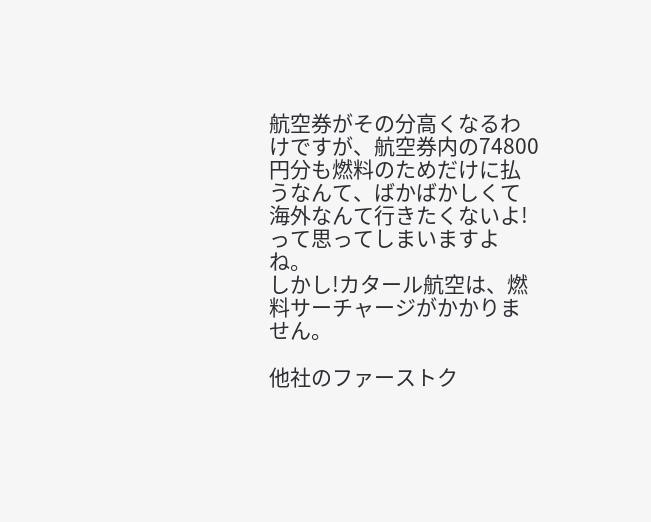航空券がその分高くなるわけですが、航空券内の74800円分も燃料のためだけに払うなんて、ばかばかしくて海外なんて行きたくないよ!って思ってしまいますよね。
しかし!カタール航空は、燃料サーチャージがかかりません。

他社のファーストク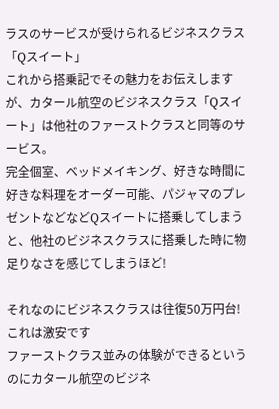ラスのサービスが受けられるビジネスクラス「Qスイート」
これから搭乗記でその魅力をお伝えしますが、カタール航空のビジネスクラス「Qスイート」は他社のファーストクラスと同等のサービス。
完全個室、ベッドメイキング、好きな時間に好きな料理をオーダー可能、パジャマのプレゼントなどなどQスイートに搭乗してしまうと、他社のビジネスクラスに搭乗した時に物足りなさを感じてしまうほど!

それなのにビジネスクラスは往復50万円台!これは激安です
ファーストクラス並みの体験ができるというのにカタール航空のビジネ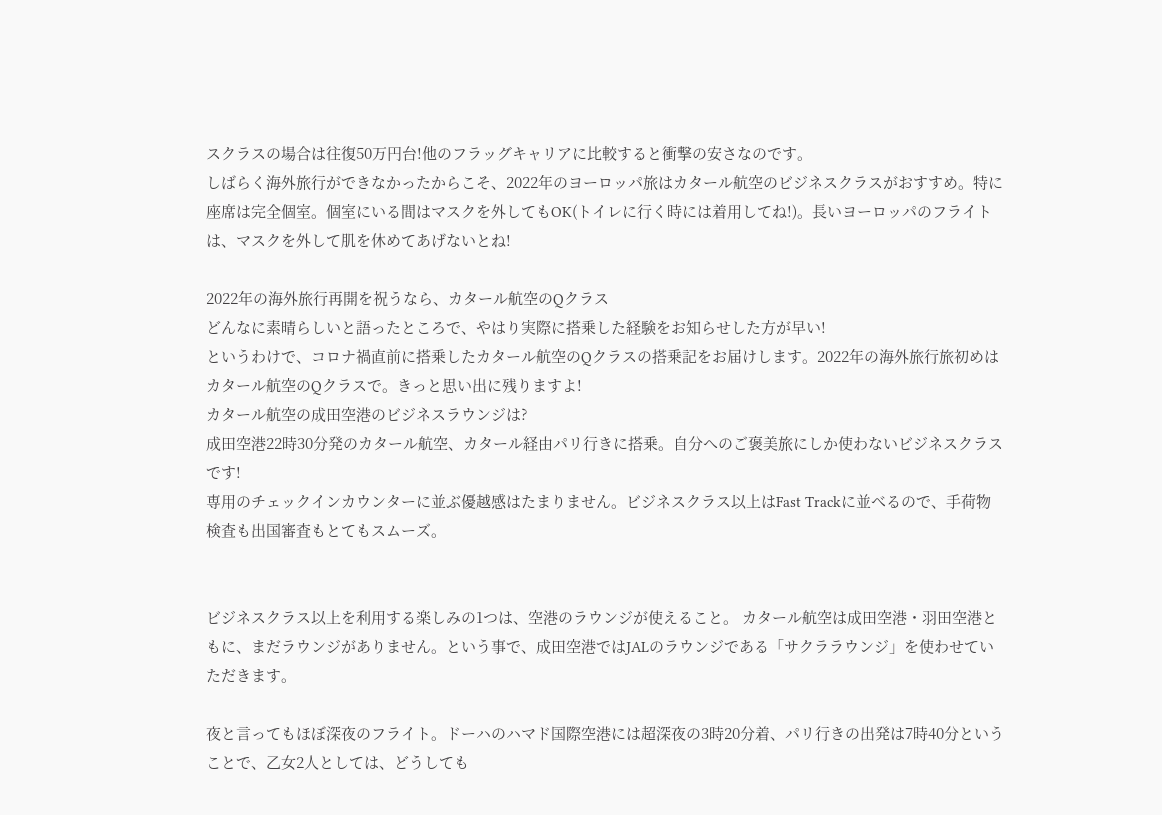スクラスの場合は往復50万円台!他のフラッグキャリアに比較すると衝撃の安さなのです。
しばらく海外旅行ができなかったからこそ、2022年のヨーロッパ旅はカタール航空のビジネスクラスがおすすめ。特に座席は完全個室。個室にいる間はマスクを外してもOK(トイレに行く時には着用してね!)。長いヨーロッパのフライトは、マスクを外して肌を休めてあげないとね!

2022年の海外旅行再開を祝うなら、カタール航空のQクラス
どんなに素晴らしいと語ったところで、やはり実際に搭乗した経験をお知らせした方が早い!
というわけで、コロナ禍直前に搭乗したカタール航空のQクラスの搭乗記をお届けします。2022年の海外旅行旅初めはカタール航空のQクラスで。きっと思い出に残りますよ!
カタール航空の成田空港のビジネスラウンジは?
成田空港22時30分発のカタール航空、カタール経由パリ行きに搭乗。自分へのご褒美旅にしか使わないビジネスクラスです!
専用のチェックインカウンターに並ぶ優越感はたまりません。ビジネスクラス以上はFast Trackに並べるので、手荷物検査も出国審査もとてもスムーズ。


ビジネスクラス以上を利用する楽しみの1つは、空港のラウンジが使えること。 カタール航空は成田空港・羽田空港ともに、まだラウンジがありません。という事で、成田空港ではJALのラウンジである「サクララウンジ」を使わせていただきます。

夜と言ってもほぼ深夜のフライト。ドーハのハマド国際空港には超深夜の3時20分着、パリ行きの出発は7時40分ということで、乙女2人としては、どうしても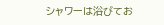シャワーは浴びてお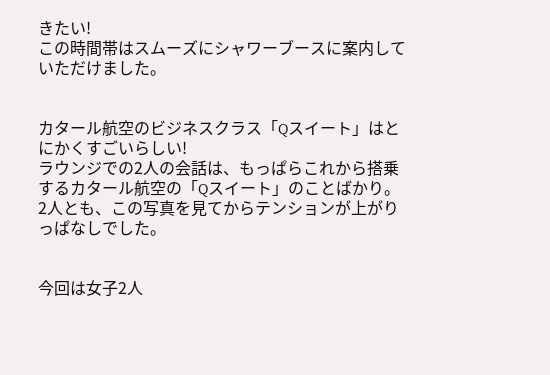きたい!
この時間帯はスムーズにシャワーブースに案内していただけました。


カタール航空のビジネスクラス「Qスイート」はとにかくすごいらしい!
ラウンジでの2人の会話は、もっぱらこれから搭乗するカタール航空の「Qスイート」のことばかり。2人とも、この写真を見てからテンションが上がりっぱなしでした。


今回は女子2人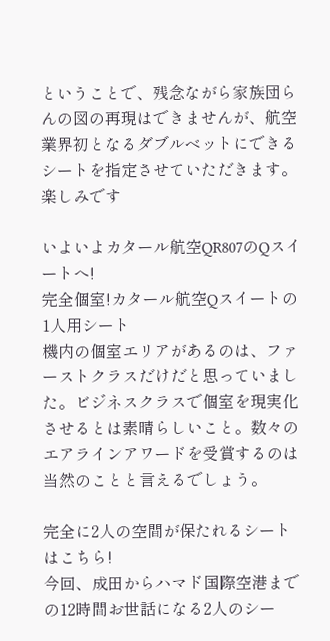ということで、残念ながら家族団らんの図の再現はできませんが、航空業界初となるダブルベットにできるシートを指定させていただきます。楽しみです

いよいよカタール航空QR807のQスイートへ!
完全個室!カタール航空Qスイートの1人用シート
機内の個室エリアがあるのは、ファーストクラスだけだと思っていました。ビジネスクラスで個室を現実化させるとは素晴らしいこと。数々のエアラインアワードを受賞するのは当然のことと言えるでしょう。

完全に2人の空間が保たれるシートはこちら!
今回、成田からハマド国際空港までの12時間お世話になる2人のシー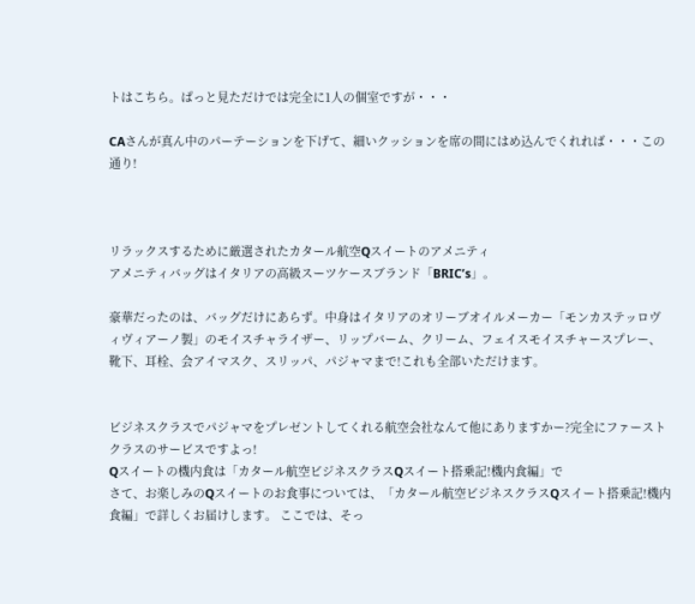トはこちら。ぱっと見ただけでは完全に1人の個室ですが・・・

CAさんが真ん中のパーテーションを下げて、細いクッションを席の間にはめ込んでくれれば・・・この通り!



リラックスするために厳選されたカタール航空Qスイートのアメニティ
アメニティバッグはイタリアの高級スーツケースブランド「BRIC’s」。

豪華だったのは、バッグだけにあらず。中身はイタリアのオリーブオイルメーカー「モンカステッロヴィヴィアーノ製」のモイスチャライザー、リップバーム、クリーム、フェイスモイスチャースプレー、靴下、耳栓、会アイマスク、スリッパ、パジャマまで!これも全部いただけます。


ビジネスクラスでパジャマをプレゼントしてくれる航空会社なんて他にありますかー?完全にファーストクラスのサービスですよっ!
Qスイートの機内食は「カタール航空ビジネスクラスQスイート搭乗記!機内食編」で
さて、お楽しみのQスイートのお食事については、「カタール航空ビジネスクラスQスイート搭乗記!機内食編」で詳しくお届けします。 ここでは、そっ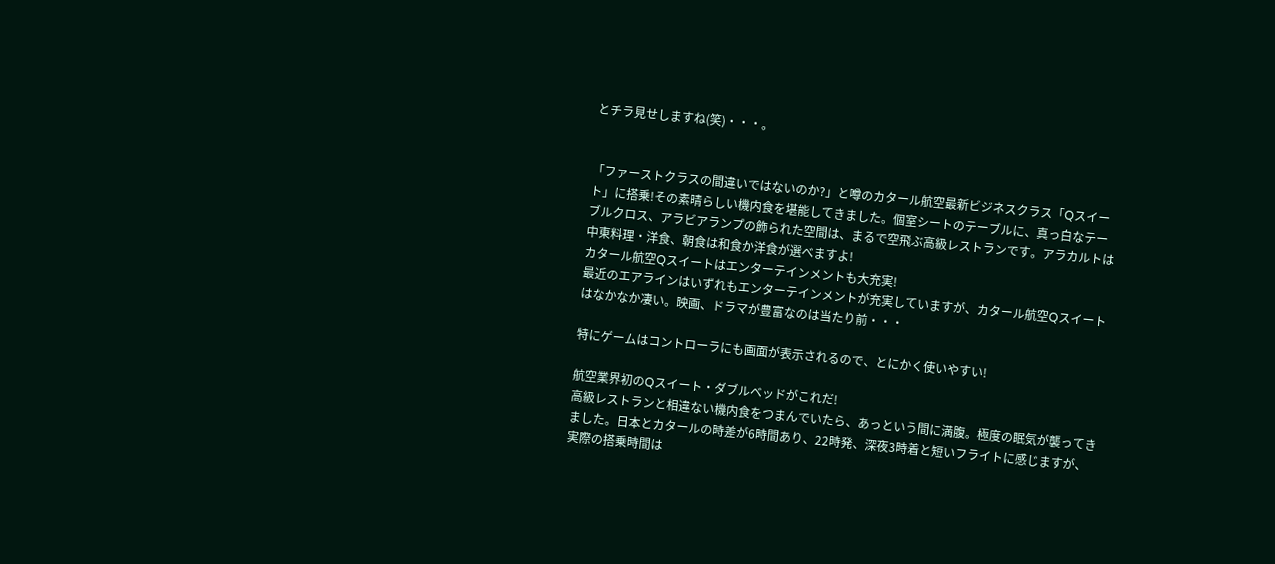とチラ見せしますね(笑)・・・。


「ファーストクラスの間違いではないのか?」と噂のカタール航空最新ビジネスクラス「Qスイート」に搭乗!その素晴らしい機内食を堪能してきました。個室シートのテーブルに、真っ白なテーブルクロス、アラビアランプの飾られた空間は、まるで空飛ぶ高級レストランです。アラカルトは中東料理・洋食、朝食は和食か洋食が選べますよ!
カタール航空Qスイートはエンターテインメントも大充実!
最近のエアラインはいずれもエンターテインメントが充実していますが、カタール航空Qスイートはなかなか凄い。映画、ドラマが豊富なのは当たり前・・・

特にゲームはコントローラにも画面が表示されるので、とにかく使いやすい!

航空業界初のQスイート・ダブルベッドがこれだ!
高級レストランと相違ない機内食をつまんでいたら、あっという間に満腹。極度の眠気が襲ってきました。日本とカタールの時差が6時間あり、22時発、深夜3時着と短いフライトに感じますが、実際の搭乗時間は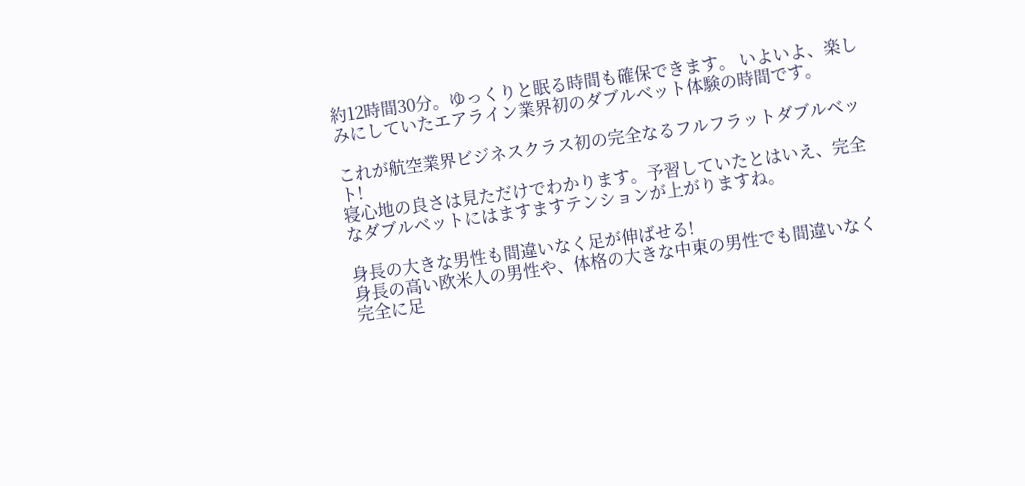約12時間30分。ゆっくりと眠る時間も確保できます。 いよいよ、楽しみにしていたエアライン業界初のダブルベット体験の時間です。

これが航空業界ビジネスクラス初の完全なるフルフラットダブルベット!
寝心地の良さは見ただけでわかります。予習していたとはいえ、完全なダブルベットにはますますテンションが上がりますね。

身長の大きな男性も間違いなく足が伸ばせる!
身長の高い欧米人の男性や、体格の大きな中東の男性でも間違いなく完全に足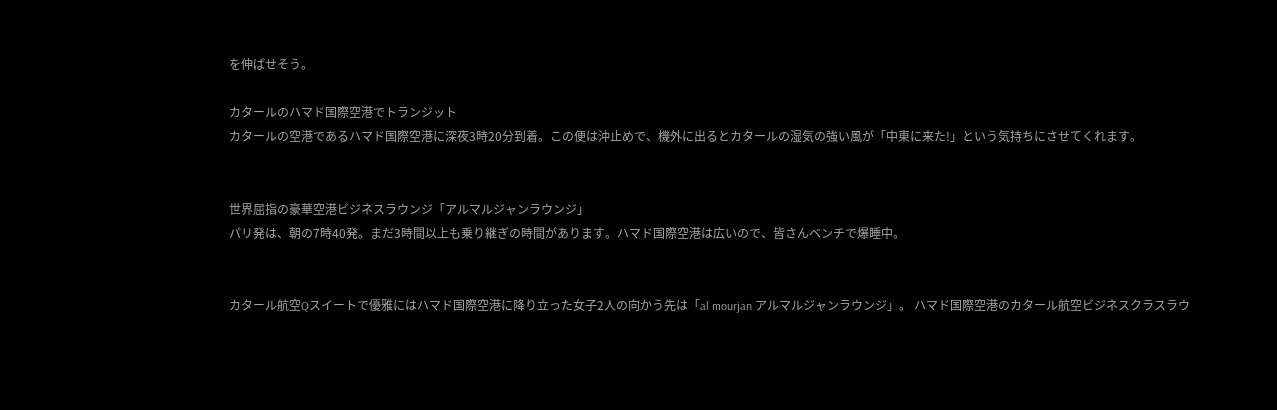を伸ばせそう。

カタールのハマド国際空港でトランジット
カタールの空港であるハマド国際空港に深夜3時20分到着。この便は沖止めで、機外に出るとカタールの湿気の強い風が「中東に来た!」という気持ちにさせてくれます。


世界屈指の豪華空港ビジネスラウンジ「アルマルジャンラウンジ」
パリ発は、朝の7時40発。まだ3時間以上も乗り継ぎの時間があります。ハマド国際空港は広いので、皆さんベンチで爆睡中。


カタール航空Qスイートで優雅にはハマド国際空港に降り立った女子2人の向かう先は「al mourjan アルマルジャンラウンジ」。 ハマド国際空港のカタール航空ビジネスクラスラウ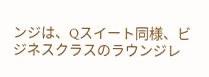ンジは、Qスイート同様、ビジネスクラスのラウンジレ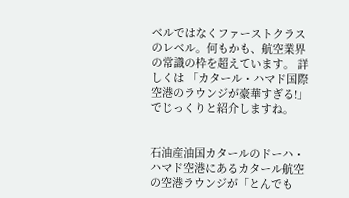ベルではなくファーストクラスのレベル。何もかも、航空業界の常識の枠を超えています。 詳しくは 「カタール・ハマド国際空港のラウンジが豪華すぎる!」でじっくりと紹介しますね。


石油産油国カタールのドーハ・ハマド空港にあるカタール航空の空港ラウンジが「とんでも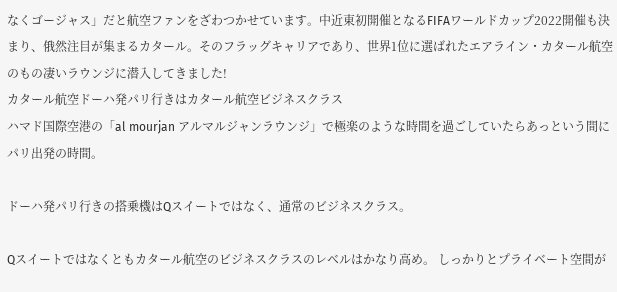なくゴージャス」だと航空ファンをざわつかせています。中近東初開催となるFIFAワールドカップ2022開催も決まり、俄然注目が集まるカタール。そのフラッグキャリアであり、世界1位に選ばれたエアライン・カタール航空のもの凄いラウンジに潜入してきました!
カタール航空ドーハ発パリ行きはカタール航空ビジネスクラス
ハマド国際空港の「al mourjan アルマルジャンラウンジ」で極楽のような時間を過ごしていたらあっという間にパリ出発の時間。

ドーハ発パリ行きの搭乗機はQスイートではなく、通常のビジネスクラス。

Qスイートではなくともカタール航空のビジネスクラスのレベルはかなり高め。 しっかりとプライベート空間が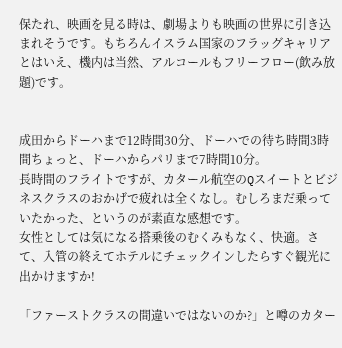保たれ、映画を見る時は、劇場よりも映画の世界に引き込まれそうです。もちろんイスラム国家のフラッグキャリアとはいえ、機内は当然、アルコールもフリーフロー(飲み放題)です。


成田からドーハまで12時間30分、ドーハでの待ち時間3時間ちょっと、ドーハからパリまで7時間10分。
長時間のフライトですが、カタール航空のQスイートとビジネスクラスのおかげで疲れは全くなし。むしろまだ乗っていたかった、というのが素直な感想です。
女性としては気になる搭乗後のむくみもなく、快適。さて、入管の終えてホテルにチェックインしたらすぐ観光に出かけますか!

「ファーストクラスの間違いではないのか?」と噂のカター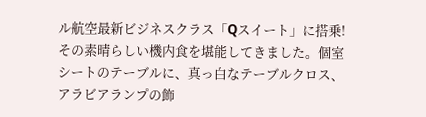ル航空最新ビジネスクラス「Qスイート」に搭乗!その素晴らしい機内食を堪能してきました。個室シートのテーブルに、真っ白なテーブルクロス、アラビアランプの飾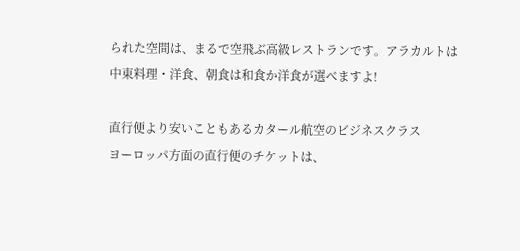られた空間は、まるで空飛ぶ高級レストランです。アラカルトは中東料理・洋食、朝食は和食か洋食が選べますよ!

直行便より安いこともあるカタール航空のビジネスクラス
ヨーロッパ方面の直行便のチケットは、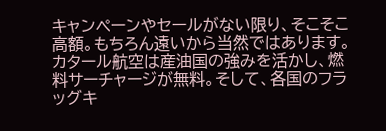キャンペーンやセールがない限り、そこそこ高額。もちろん遠いから当然ではあります。カタール航空は産油国の強みを活かし、燃料サーチャージが無料。そして、各国のフラッグキ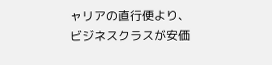ャリアの直行便より、ビジネスクラスが安価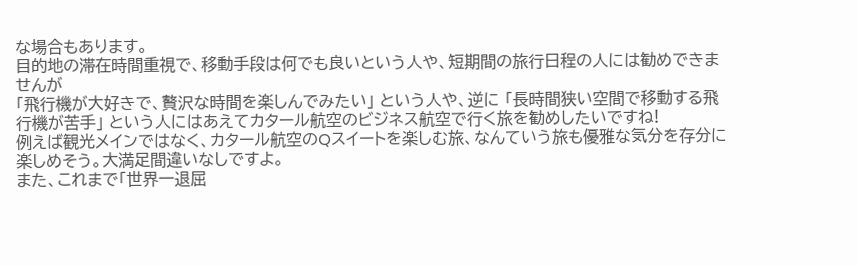な場合もあります。
目的地の滞在時間重視で、移動手段は何でも良いという人や、短期間の旅行日程の人には勧めできませんが
「飛行機が大好きで、贅沢な時間を楽しんでみたい」 という人や、逆に 「長時間狭い空間で移動する飛行機が苦手」 という人にはあえてカタール航空のビジネス航空で行く旅を勧めしたいですね!
例えば観光メインではなく、カタール航空のQスイートを楽しむ旅、なんていう旅も優雅な気分を存分に楽しめそう。大満足間違いなしですよ。
また、これまで「世界一退屈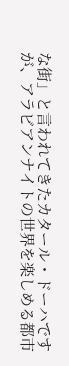な街」と言われてきたカタール・ドーハですが、アラビアンナイトの世界を楽しめる都市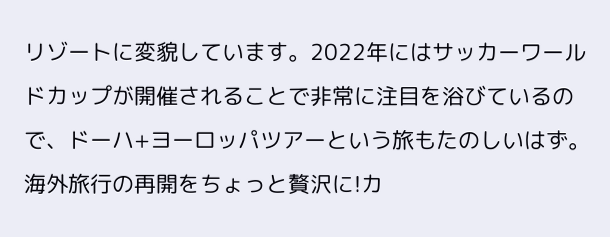リゾートに変貌しています。2022年にはサッカーワールドカップが開催されることで非常に注目を浴びているので、ドーハ+ヨーロッパツアーという旅もたのしいはず。
海外旅行の再開をちょっと贅沢に!カ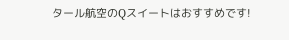タール航空のQスイートはおすすめです!